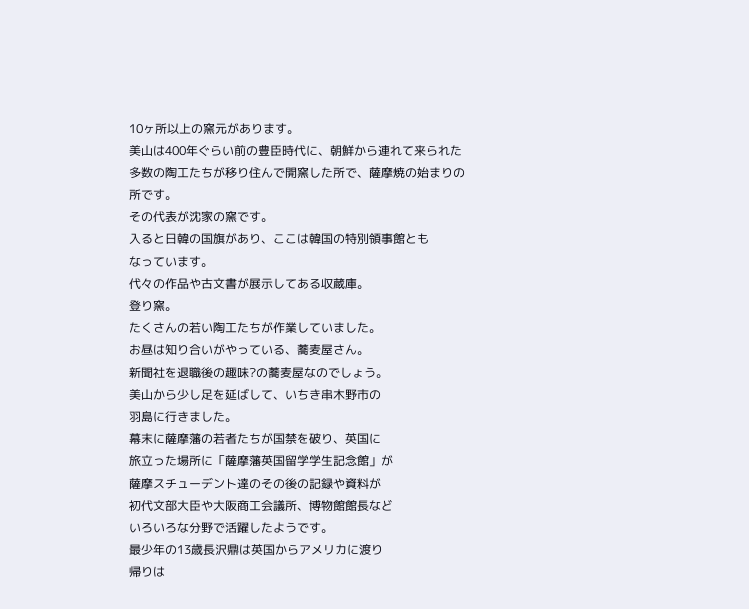10ヶ所以上の窯元があります。
美山は400年ぐらい前の豊臣時代に、朝鮮から連れて来られた
多数の陶工たちが移り住んで開窯した所で、薩摩焼の始まりの
所です。
その代表が沈家の窯です。
入ると日韓の国旗があり、ここは韓国の特別領事館とも
なっています。
代々の作品や古文書が展示してある収蔵庫。
登り窯。
たくさんの若い陶工たちが作業していました。
お昼は知り合いがやっている、蕎麦屋さん。
新聞社を退職後の趣味?の蕎麦屋なのでしょう。
美山から少し足を延ばして、いちき串木野市の
羽島に行きました。
幕末に薩摩藩の若者たちが国禁を破り、英国に
旅立った場所に「薩摩藩英国留学学生記念館」が
薩摩スチューデント達のその後の記録や資料が
初代文部大臣や大阪商工会議所、博物館館長など
いろいろな分野で活躍したようです。
最少年の13歳長沢鼎は英国からアメリカに渡り
帰りは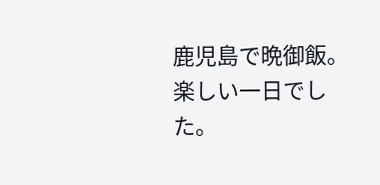鹿児島で晩御飯。
楽しい一日でした。